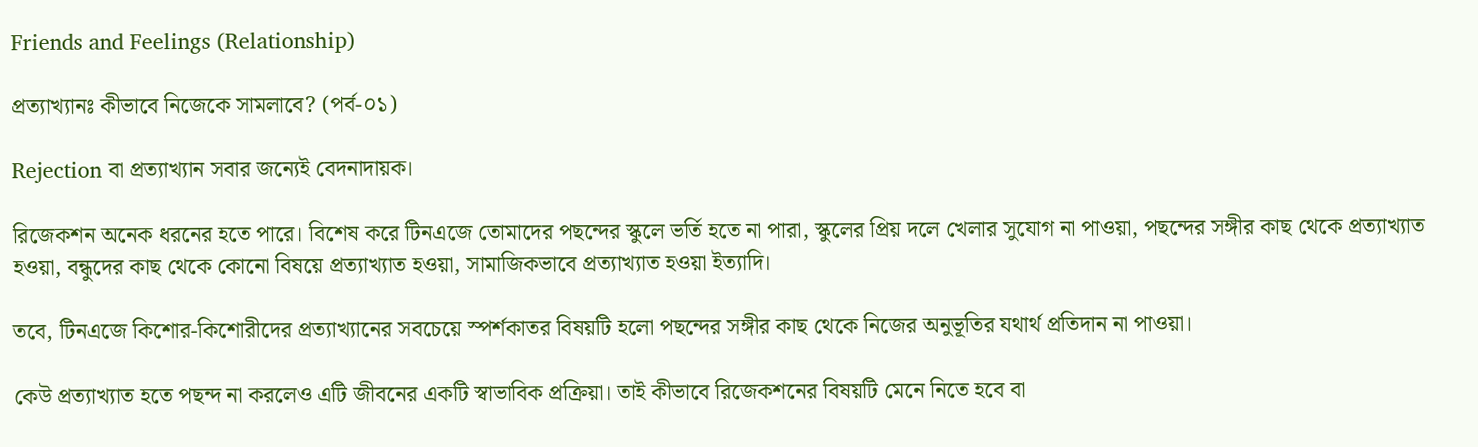Friends and Feelings (Relationship)

প্রত্যাখ্যানঃ কীভাবে নিজেকে সামলাবে? (পর্ব-০১)

Rejection বা প্রত্যাখ্যান সবার জন্যেই বেদনাদায়ক।

রিজেকশন অনেক ধরনের হতে পারে। বিশেষ করে টিনএজে তোমাদের পছন্দের স্কুলে ভর্তি হতে না পারা, স্কুলের প্রিয় দলে খেলার সুযোগ না পাওয়া, পছন্দের সঙ্গীর কাছ থেকে প্রত্যাখ্যাত হওয়া, বন্ধুদের কাছ থেকে কোনো বিষয়ে প্রত্যাখ্যাত হওয়া, সামাজিকভাবে প্রত্যাখ্যাত হওয়া ইত্যাদি।

তবে, টিনএজে কিশোর-কিশোরীদের প্রত্যাখ্যানের সবচেয়ে স্পর্শকাতর বিষয়টি হলো পছন্দের সঙ্গীর কাছ থেকে নিজের অনুভূতির যথার্থ প্রতিদান না পাওয়া।

কেউ প্রত্যাখ্যাত হতে পছন্দ না করলেও এটি জীবনের একটি স্বাভাবিক প্রক্রিয়া। তাই কীভাবে রিজেকশনের বিষয়টি মেনে নিতে হবে বা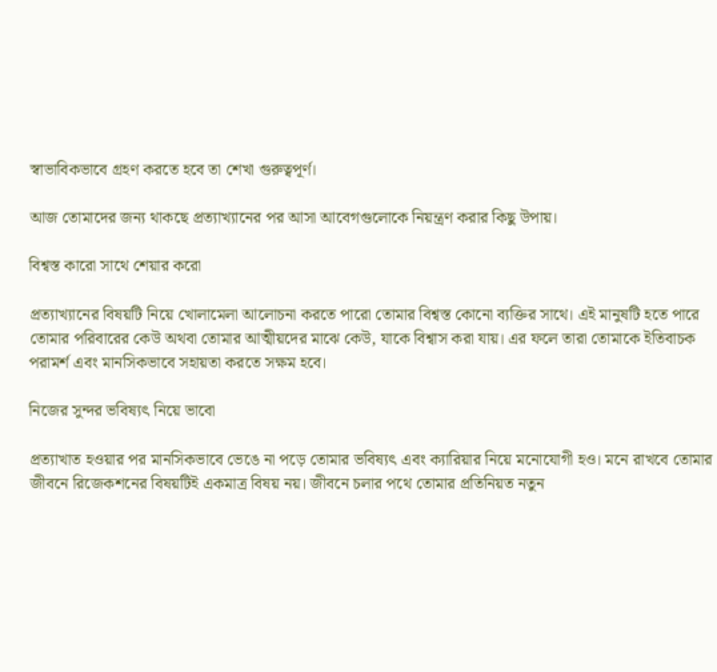স্বাভাবিকভাবে গ্রহণ করতে হবে তা শেখা গুরুত্বপূর্ণ।

আজ তোমাদের জন্য থাকছে প্রত্যাখ্যানের পর আসা আবেগগুলোকে নিয়ন্ত্রণ করার কিছু উপায়।

বিশ্বস্ত কারো সাথে শেয়ার করো

প্রত্যাখ্যানের বিষয়টি নিয়ে খোলামেলা আলোচনা করতে পারো তোমার বিশ্বস্ত কোনো ব্যক্তির সাথে। এই মানুষটি হতে পারে তোমার পরিবারের কেউ অথবা তোমার আত্মীয়দের মাঝে কেউ, যাকে বিশ্বাস করা যায়। এর ফলে তারা তোমাকে ইতিবাচক পরামর্শ এবং মানসিকভাবে সহায়তা করতে সক্ষম হবে।

নিজের সুন্দর ভবিষ্যৎ নিয়ে ভাবো

প্রত্যাখাত হওয়ার পর মানসিকভাবে ভেঙে না পড়ে তোমার ভবিষ্যৎ এবং ক্যারিয়ার নিয়ে মনোযোগী হও। মনে রাখবে তোমার জীবনে রিজেকশনের বিষয়টিই একমাত্র বিষয় নয়। জীবনে চলার পথে তোমার প্রতিনিয়ত নতুন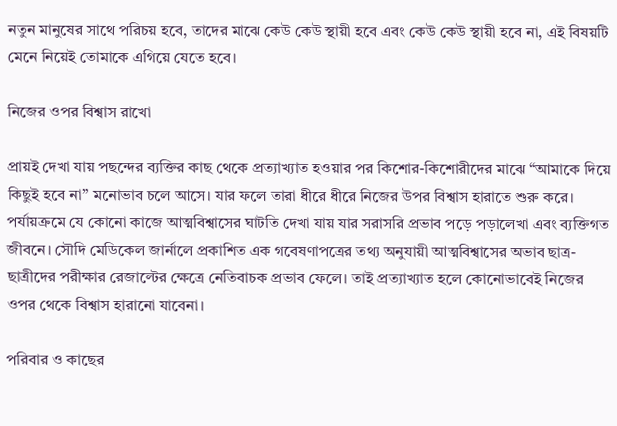নতুন মানুষের সাথে পরিচয় হবে, তাদের মাঝে কেউ কেউ স্থায়ী হবে এবং কেউ কেউ স্থায়ী হবে না, এই বিষয়টি মেনে নিয়েই তোমাকে এগিয়ে যেতে হবে।

নিজের ওপর বিশ্বাস রাখো

প্রায়ই দেখা যায় পছন্দের ব্যক্তির কাছ থেকে প্রত্যাখ্যাত হওয়ার পর কিশোর-কিশোরীদের মাঝে “আমাকে দিয়ে কিছুই হবে না” মনোভাব চলে আসে। যার ফলে তারা ধীরে ধীরে নিজের উপর বিশ্বাস হারাতে শুরু করে। পর্যায়ক্রমে যে কোনো কাজে আত্মবিশ্বাসের ঘাটতি দেখা যায় যার সরাসরি প্রভাব পড়ে পড়ালেখা এবং ব্যক্তিগত জীবনে। সৌদি মেডিকেল জার্নালে প্রকাশিত এক গবেষণাপত্রের তথ্য অনুযায়ী আত্মবিশ্বাসের অভাব ছাত্র-ছাত্রীদের পরীক্ষার রেজাল্টের ক্ষেত্রে নেতিবাচক প্রভাব ফেলে। তাই প্রত্যাখ্যাত হলে কোনোভাবেই নিজের ওপর থেকে বিশ্বাস হারানো যাবেনা।

পরিবার ও কাছের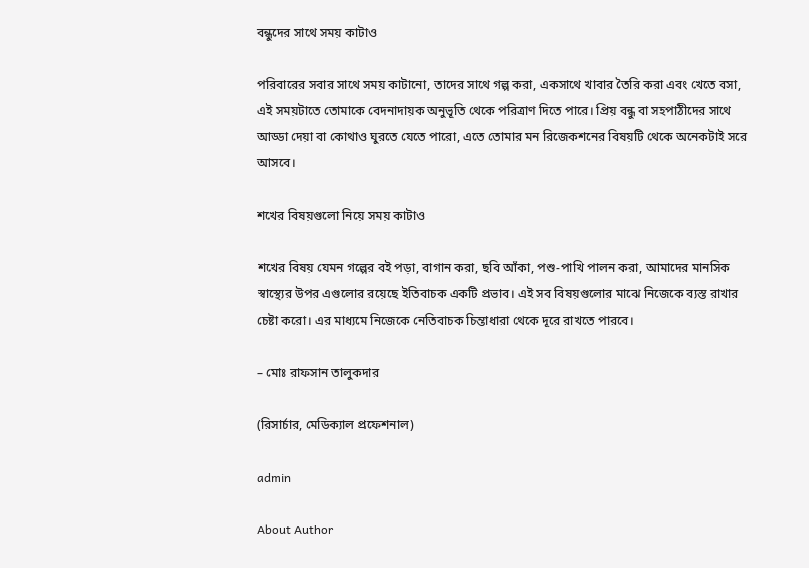বন্ধুদের সাথে সময় কাটাও

পরিবারের সবার সাথে সময় কাটানো, তাদের সাথে গল্প করা, একসাথে খাবার তৈরি করা এবং খেতে বসা, এই সময়টাতে তোমাকে বেদনাদায়ক অনুভূতি থেকে পরিত্রাণ দিতে পারে। প্রিয় বন্ধু বা সহপাঠীদের সাথে আড্ডা দেয়া বা কোথাও ঘুরতে যেতে পারো, এতে তোমার মন রিজেকশনের বিষয়টি থেকে অনেকটাই সরে আসবে।

শখের বিষয়গুলো নিয়ে সময় কাটাও

শখের বিষয় যেমন গল্পের বই পড়া, বাগান করা, ছবি আঁকা, পশু-পাখি পালন করা, আমাদের মানসিক স্বাস্থ্যের উপর এগুলোর রয়েছে ইতিবাচক একটি প্রভাব। এই সব বিষয়গুলোর মাঝে নিজেকে ব্যস্ত রাখার চেষ্টা করো। এর মাধ্যমে নিজেকে নেতিবাচক চিন্তাধারা থেকে দূরে রাখতে পারবে।

– মোঃ রাফসান তালুকদার

(রিসার্চার, মেডিক্যাল প্রফেশনাল)

admin

About Author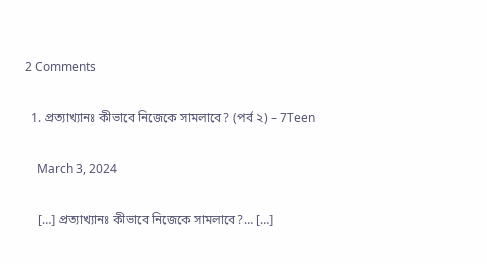2 Comments

  1. প্রত্যাখ্যানঃ কীভাবে নিজেকে সামলাবে? (পর্ব ২) – 7Teen

    March 3, 2024

    […] প্রত্যাখ্যানঃ কীভাবে নিজেকে সামলাবে?… […]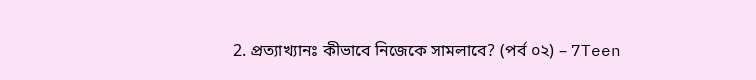2. প্রত্যাখ্যানঃ কীভাবে নিজেকে সামলাবে? (পর্ব ০২) – 7Teen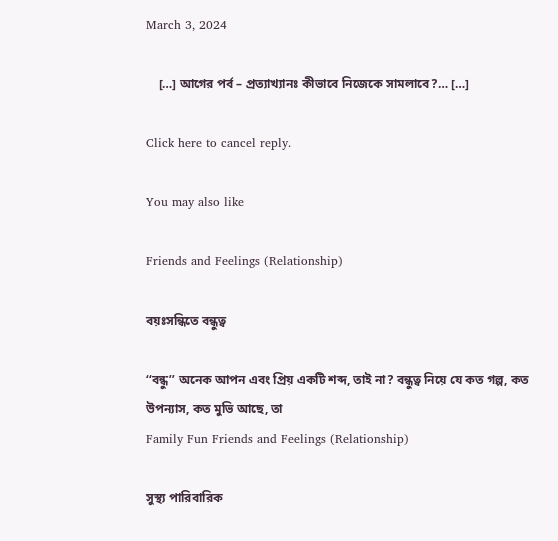March 3, 2024

    […] আগের পর্ব – প্রত্যাখ্যানঃ কীভাবে নিজেকে সামলাবে?… […]

Click here to cancel reply.

You may also like

Friends and Feelings (Relationship)

বয়ঃসন্ধিতে বন্ধুত্ব

‘‘বন্ধু’’ অনেক আপন এবং প্রিয় একটি শব্দ, তাই না? বন্ধুত্ব নিয়ে যে কত গল্প, কত উপন্যাস, কত মুভি আছে, তা
Family Fun Friends and Feelings (Relationship)

সুস্থ্য পারিবারিক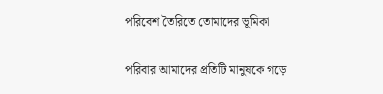পরিবেশ তৈরিতে তোমাদের ভূমিকা

পরিবার আমাদের প্রতিটি মানুষকে গড়ে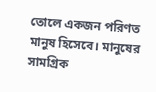তোলে একজন পরিণত মানুষ হিসেবে। মানুষের সামগ্রিক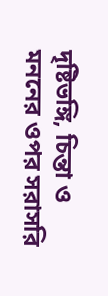দৃষ্টিভঙ্গি, চিন্তা ও মননের ওপর সরাসরি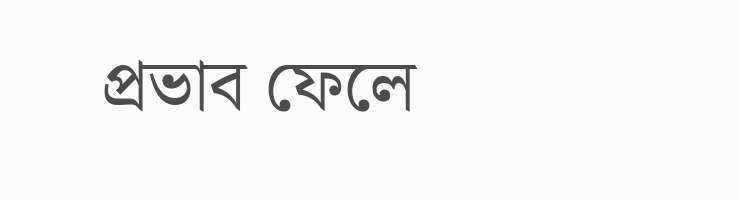প্রভাব ফেলে